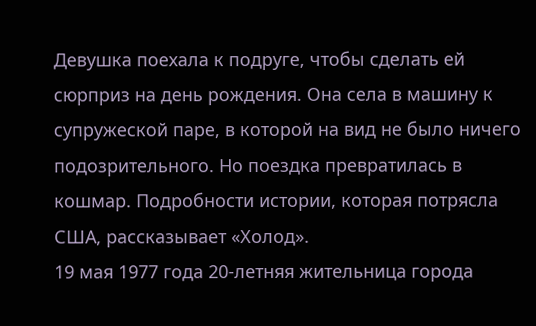Девушка поехала к подруге, чтобы сделать ей сюрприз на день рождения. Она села в машину к супружеской паре, в которой на вид не было ничего подозрительного. Но поездка превратилась в кошмар. Подробности истории, которая потрясла США, рассказывает «Холод».
19 мая 1977 года 20-летняя жительница города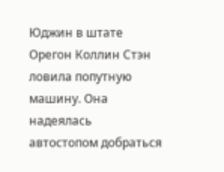Юджин в штате Орегон Коллин Стэн ловила попутную машину. Она надеялась автостопом добраться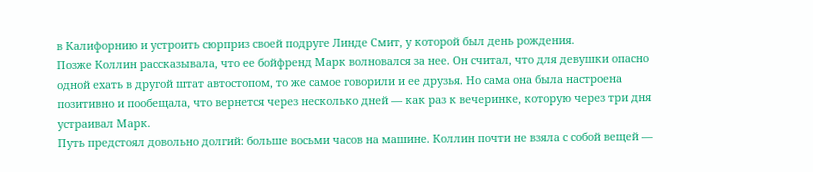в Калифорнию и устроить сюрприз своей подруге Линде Смит, у которой был день рождения.
Позже Коллин рассказывала, что ее бойфренд Марк волновался за нее. Он считал, что для девушки опасно одной ехать в другой штат автостопом, то же самое говорили и ее друзья. Но сама она была настроена позитивно и пообещала, что вернется через несколько дней — как раз к вечеринке, которую через три дня устраивал Марк.
Путь предстоял довольно долгий: больше восьми часов на машине. Коллин почти не взяла с собой вещей —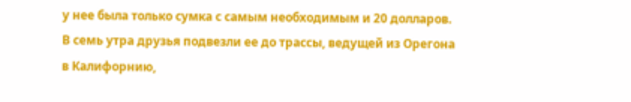у нее была только сумка с самым необходимым и 20 долларов. В семь утра друзья подвезли ее до трассы, ведущей из Орегона в Калифорнию,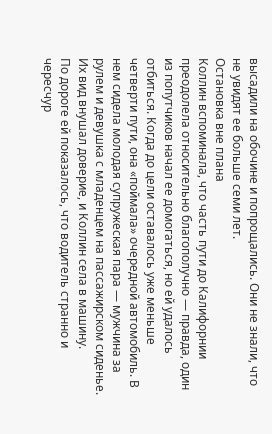высадили на обочине и попрощались. Они не знали, что не увидят ее больше семи лет.
Остановка вне плана
Коллин вспоминала, что часть пути до Калифорнии преодолела относительно благополучно — правда, один из попутчиков начал ее домогаться, но ей удалось отбиться. Когда до цели оставалось уже меньше четверти пути, она «поймала» очередной автомобиль. В нем сидела молодая супружеская пара — мужчина за рулем и девушка с младенцем на пассажирском сиденье. Их вид внушал доверие, и Коллин села в машину.
По дороге ей показалось, что водитель странно и чересчур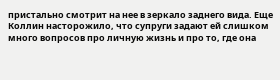пристально смотрит на нее в зеркало заднего вида. Еще Коллин насторожило, что супруги задают ей слишком много вопросов про личную жизнь и про то, где она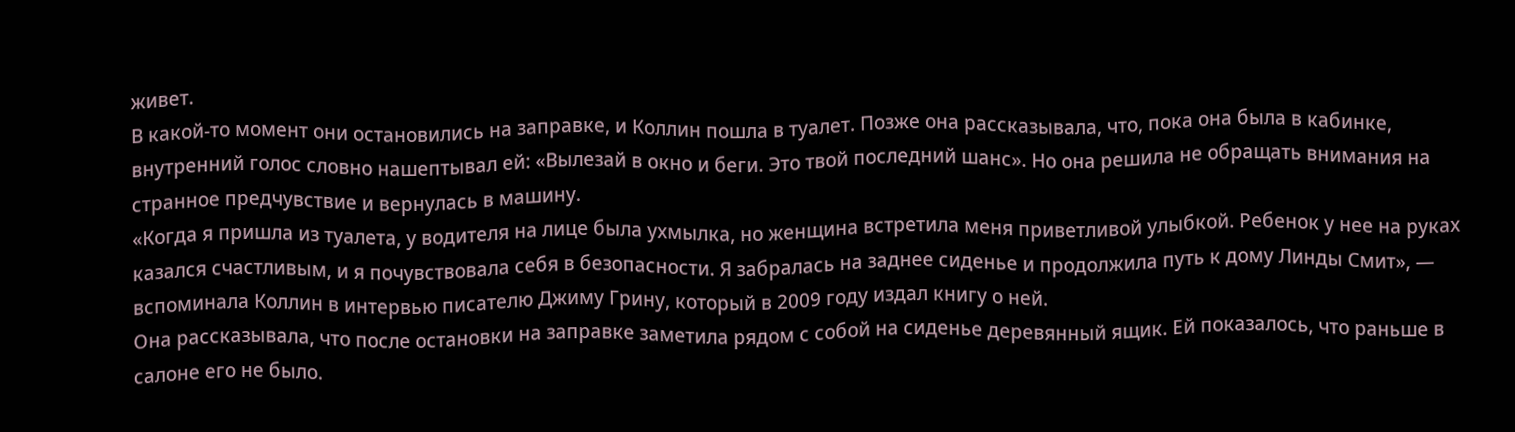живет.
В какой-то момент они остановились на заправке, и Коллин пошла в туалет. Позже она рассказывала, что, пока она была в кабинке, внутренний голос словно нашептывал ей: «Вылезай в окно и беги. Это твой последний шанс». Но она решила не обращать внимания на странное предчувствие и вернулась в машину.
«Когда я пришла из туалета, у водителя на лице была ухмылка, но женщина встретила меня приветливой улыбкой. Ребенок у нее на руках казался счастливым, и я почувствовала себя в безопасности. Я забралась на заднее сиденье и продолжила путь к дому Линды Смит», — вспоминала Коллин в интервью писателю Джиму Грину, который в 2009 году издал книгу о ней.
Она рассказывала, что после остановки на заправке заметила рядом с собой на сиденье деревянный ящик. Ей показалось, что раньше в салоне его не было.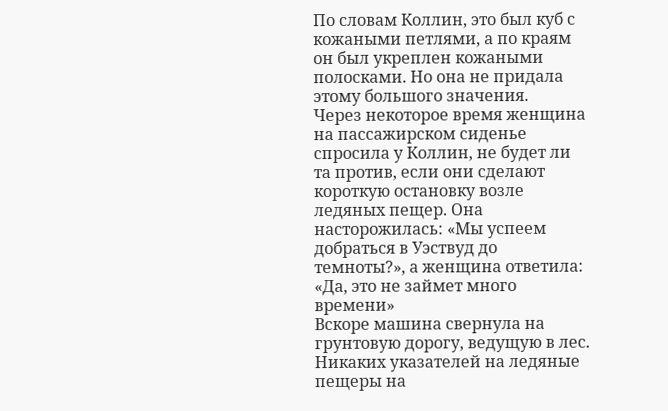По словам Коллин, это был куб с кожаными петлями, а по краям он был укреплен кожаными полосками. Но она не придала этому большого значения.
Через некоторое время женщина на пассажирском сиденье спросила у Коллин, не будет ли та против, если они сделают короткую остановку возле ледяных пещер. Она насторожилась: «Мы успеем добраться в Уэствуд до темноты?», а женщина ответила: «Да, это не займет много времени»
Вскоре машина свернула на грунтовую дорогу, ведущую в лес. Никаких указателей на ледяные пещеры на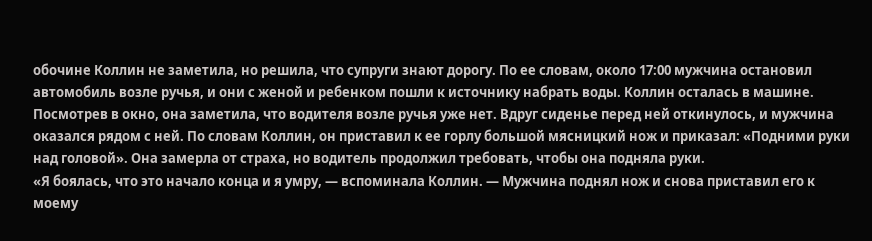обочине Коллин не заметила, но решила, что супруги знают дорогу. По ее словам, около 17:00 мужчина остановил автомобиль возле ручья, и они с женой и ребенком пошли к источнику набрать воды. Коллин осталась в машине.
Посмотрев в окно, она заметила, что водителя возле ручья уже нет. Вдруг сиденье перед ней откинулось, и мужчина оказался рядом с ней. По словам Коллин, он приставил к ее горлу большой мясницкий нож и приказал: «Подними руки над головой». Она замерла от страха, но водитель продолжил требовать, чтобы она подняла руки.
«Я боялась, что это начало конца и я умру, — вспоминала Коллин. — Мужчина поднял нож и снова приставил его к моему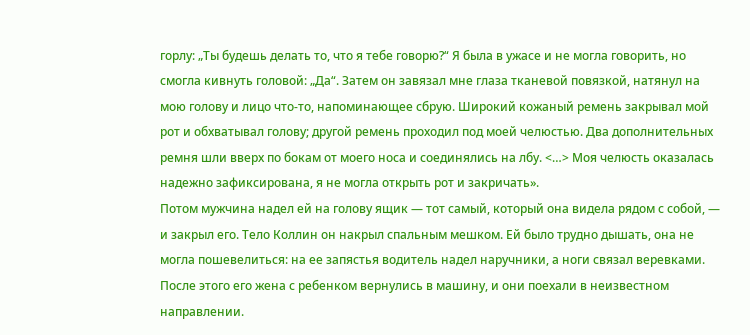горлу: „Ты будешь делать то, что я тебе говорю?“ Я была в ужасе и не могла говорить, но смогла кивнуть головой: „Да“. Затем он завязал мне глаза тканевой повязкой, натянул на мою голову и лицо что-то, напоминающее сбрую. Широкий кожаный ремень закрывал мой рот и обхватывал голову; другой ремень проходил под моей челюстью. Два дополнительных ремня шли вверх по бокам от моего носа и соединялись на лбу. <…> Моя челюсть оказалась надежно зафиксирована, я не могла открыть рот и закричать».
Потом мужчина надел ей на голову ящик — тот самый, который она видела рядом с собой, — и закрыл его. Тело Коллин он накрыл спальным мешком. Ей было трудно дышать, она не могла пошевелиться: на ее запястья водитель надел наручники, а ноги связал веревками. После этого его жена с ребенком вернулись в машину, и они поехали в неизвестном направлении.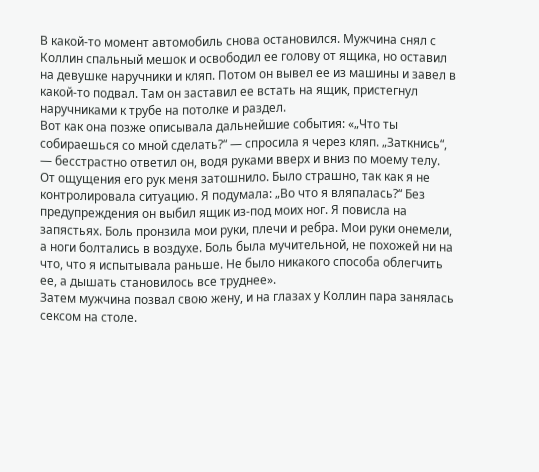В какой-то момент автомобиль снова остановился. Мужчина снял с Коллин спальный мешок и освободил ее голову от ящика, но оставил на девушке наручники и кляп. Потом он вывел ее из машины и завел в какой-то подвал. Там он заставил ее встать на ящик, пристегнул наручниками к трубе на потолке и раздел.
Вот как она позже описывала дальнейшие события: «„Что ты собираешься со мной сделать?“ — спросила я через кляп. „Заткнись“, — бесстрастно ответил он, водя руками вверх и вниз по моему телу. От ощущения его рук меня затошнило. Было страшно, так как я не контролировала ситуацию. Я подумала: „Во что я вляпалась?“ Без предупреждения он выбил ящик из-под моих ног. Я повисла на запястьях. Боль пронзила мои руки, плечи и ребра. Мои руки онемели, а ноги болтались в воздухе. Боль была мучительной, не похожей ни на что, что я испытывала раньше. Не было никакого способа облегчить ее, а дышать становилось все труднее».
Затем мужчина позвал свою жену, и на глазах у Коллин пара занялась сексом на столе.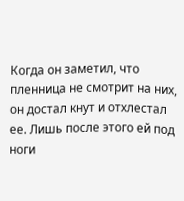Когда он заметил, что пленница не смотрит на них, он достал кнут и отхлестал ее. Лишь после этого ей под ноги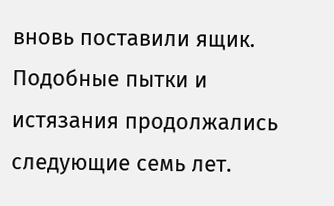вновь поставили ящик. Подобные пытки и истязания продолжались следующие семь лет.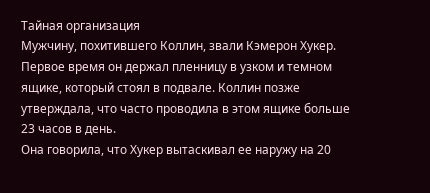Тайная организация
Мужчину, похитившего Коллин, звали Кэмерон Хукер. Первое время он держал пленницу в узком и темном ящике, который стоял в подвале. Коллин позже утверждала, что часто проводила в этом ящике больше 23 часов в день.
Она говорила, что Хукер вытаскивал ее наружу на 20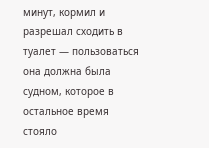минут, кормил и разрешал сходить в туалет — пользоваться она должна была судном, которое в остальное время стояло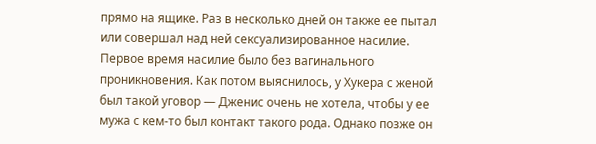прямо на ящике. Раз в несколько дней он также ее пытал или совершал над ней сексуализированное насилие.
Первое время насилие было без вагинального проникновения. Как потом выяснилось, у Хукера с женой был такой уговор — Дженис очень не хотела, чтобы у ее мужа с кем-то был контакт такого рода. Однако позже он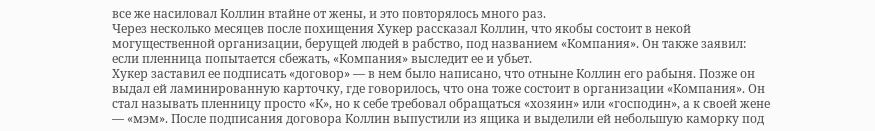все же насиловал Коллин втайне от жены, и это повторялось много раз.
Через несколько месяцев после похищения Хукер рассказал Коллин, что якобы состоит в некой могущественной организации, берущей людей в рабство, под названием «Компания». Он также заявил: если пленница попытается сбежать, «Компания» выследит ее и убьет.
Хукер заставил ее подписать «договор» — в нем было написано, что отныне Коллин его рабыня. Позже он выдал ей ламинированную карточку, где говорилось, что она тоже состоит в организации «Компания». Он стал называть пленницу просто «К», но к себе требовал обращаться «хозяин» или «господин», а к своей жене — «мэм». После подписания договора Коллин выпустили из ящика и выделили ей небольшую каморку под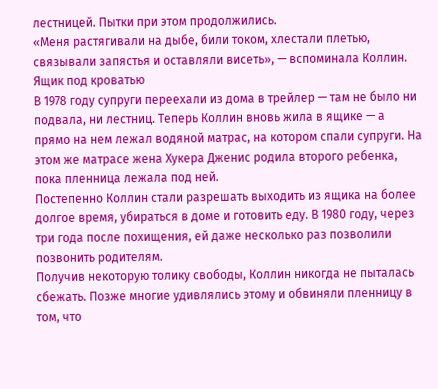лестницей. Пытки при этом продолжились.
«Меня растягивали на дыбе, били током, хлестали плетью, связывали запястья и оставляли висеть», — вспоминала Коллин.
Ящик под кроватью
В 1978 году супруги переехали из дома в трейлер — там не было ни подвала, ни лестниц. Теперь Коллин вновь жила в ящике — а прямо на нем лежал водяной матрас, на котором спали супруги. На этом же матрасе жена Хукера Дженис родила второго ребенка, пока пленница лежала под ней.
Постепенно Коллин стали разрешать выходить из ящика на более долгое время, убираться в доме и готовить еду. В 1980 году, через три года после похищения, ей даже несколько раз позволили позвонить родителям.
Получив некоторую толику свободы, Коллин никогда не пыталась сбежать. Позже многие удивлялись этому и обвиняли пленницу в том, что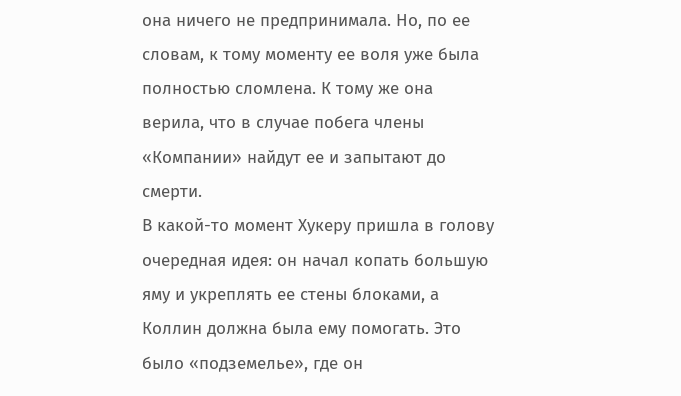она ничего не предпринимала. Но, по ее словам, к тому моменту ее воля уже была полностью сломлена. К тому же она верила, что в случае побега члены «Компании» найдут ее и запытают до смерти.
В какой-то момент Хукеру пришла в голову очередная идея: он начал копать большую яму и укреплять ее стены блоками, а Коллин должна была ему помогать. Это было «подземелье», где он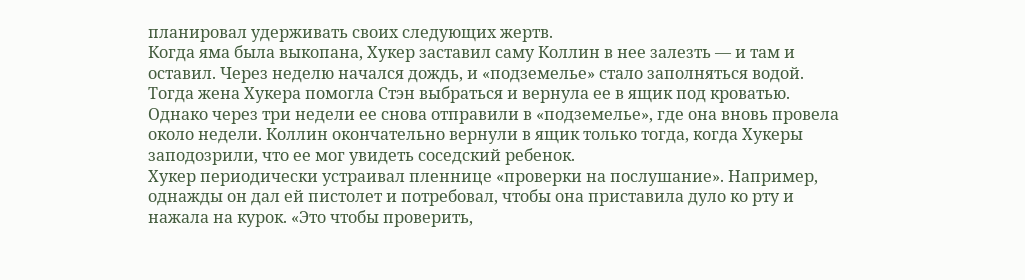планировал удерживать своих следующих жертв.
Когда яма была выкопана, Хукер заставил саму Коллин в нее залезть — и там и оставил. Через неделю начался дождь, и «подземелье» стало заполняться водой. Тогда жена Хукера помогла Стэн выбраться и вернула ее в ящик под кроватью. Однако через три недели ее снова отправили в «подземелье», где она вновь провела около недели. Коллин окончательно вернули в ящик только тогда, когда Хукеры заподозрили, что ее мог увидеть соседский ребенок.
Хукер периодически устраивал пленнице «проверки на послушание». Например, однажды он дал ей пистолет и потребовал, чтобы она приставила дуло ко рту и нажала на курок. «Это чтобы проверить,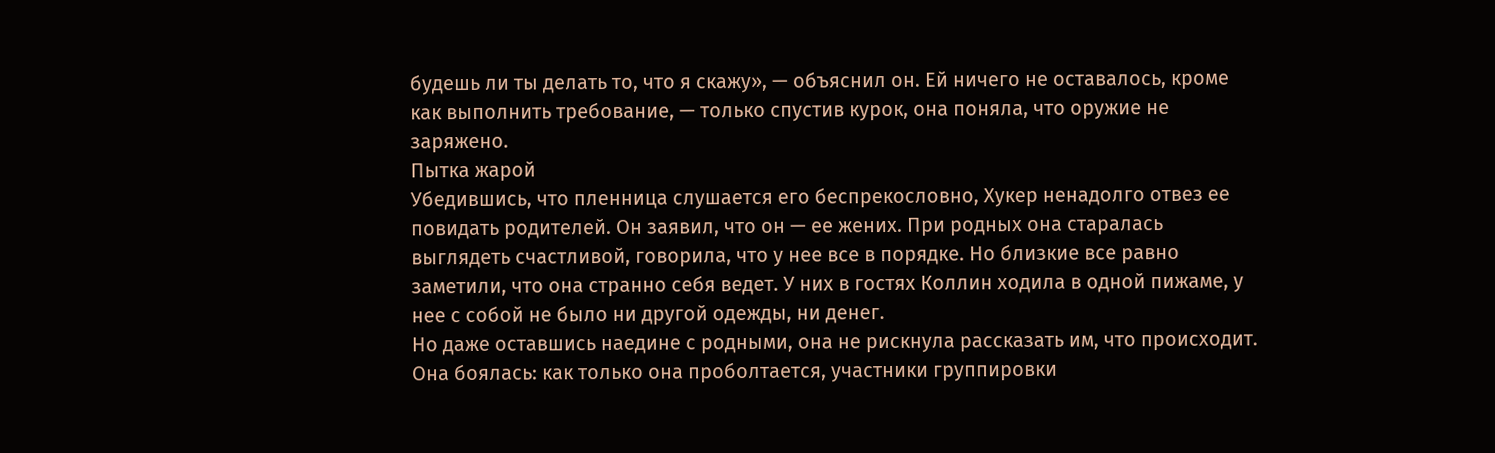будешь ли ты делать то, что я скажу», — объяснил он. Ей ничего не оставалось, кроме как выполнить требование, — только спустив курок, она поняла, что оружие не заряжено.
Пытка жарой
Убедившись, что пленница слушается его беспрекословно, Хукер ненадолго отвез ее повидать родителей. Он заявил, что он — ее жених. При родных она старалась выглядеть счастливой, говорила, что у нее все в порядке. Но близкие все равно заметили, что она странно себя ведет. У них в гостях Коллин ходила в одной пижаме, у нее с собой не было ни другой одежды, ни денег.
Но даже оставшись наедине с родными, она не рискнула рассказать им, что происходит. Она боялась: как только она проболтается, участники группировки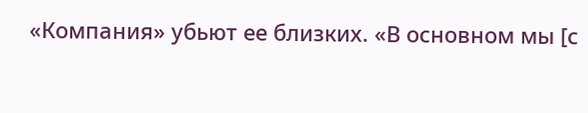«Компания» убьют ее близких. «В основном мы [с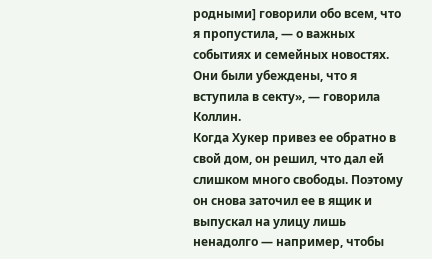родными] говорили обо всем, что я пропустила, — о важных событиях и семейных новостях. Они были убеждены, что я вступила в секту», — говорила Коллин.
Когда Хукер привез ее обратно в свой дом, он решил, что дал ей слишком много свободы. Поэтому он снова заточил ее в ящик и выпускал на улицу лишь ненадолго — например, чтобы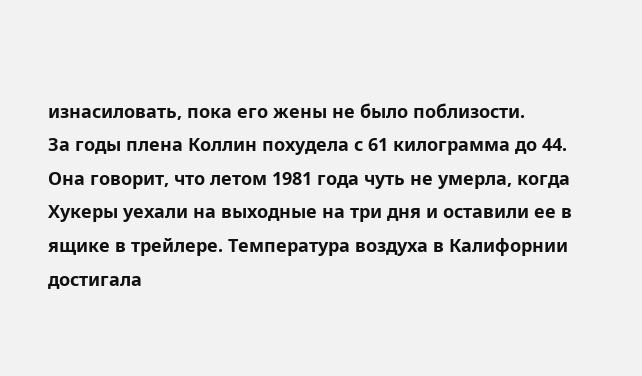изнасиловать, пока его жены не было поблизости.
За годы плена Коллин похудела с 61 килограмма до 44. Она говорит, что летом 1981 года чуть не умерла, когда Хукеры уехали на выходные на три дня и оставили ее в ящике в трейлере. Температура воздуха в Калифорнии достигала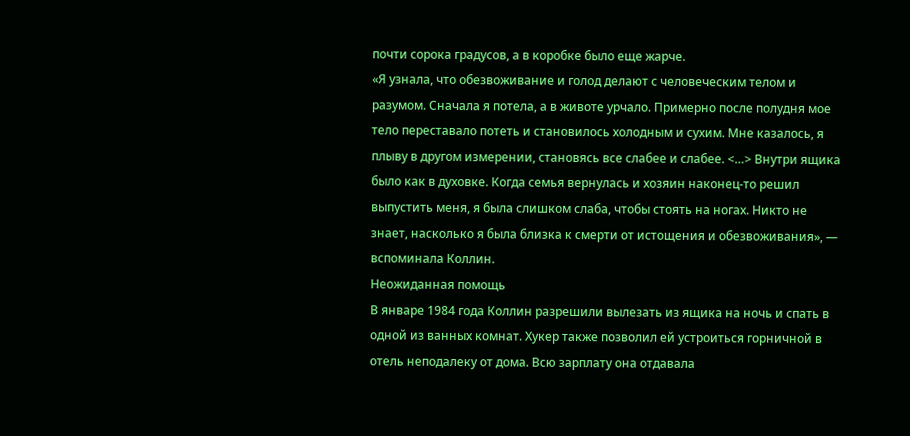почти сорока градусов, а в коробке было еще жарче.
«Я узнала, что обезвоживание и голод делают с человеческим телом и разумом. Сначала я потела, а в животе урчало. Примерно после полудня мое тело переставало потеть и становилось холодным и сухим. Мне казалось, я плыву в другом измерении, становясь все слабее и слабее. <…> Внутри ящика было как в духовке. Когда семья вернулась и хозяин наконец-то решил выпустить меня, я была слишком слаба, чтобы стоять на ногах. Никто не знает, насколько я была близка к смерти от истощения и обезвоживания», — вспоминала Коллин.
Неожиданная помощь
В январе 1984 года Коллин разрешили вылезать из ящика на ночь и спать в одной из ванных комнат. Хукер также позволил ей устроиться горничной в отель неподалеку от дома. Всю зарплату она отдавала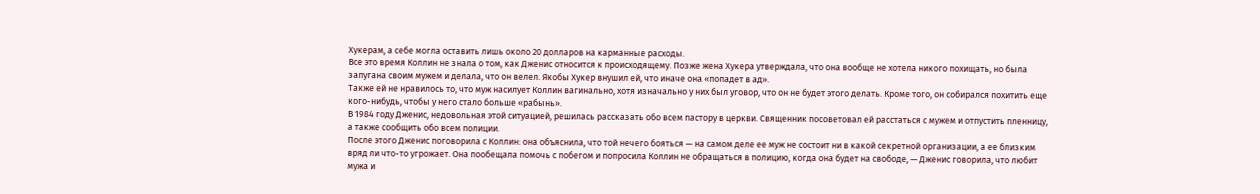Хукерам, а себе могла оставить лишь около 20 долларов на карманные расходы.
Все это время Коллин не знала о том, как Дженис относится к происходящему. Позже жена Хукера утверждала, что она вообще не хотела никого похищать, но была запугана своим мужем и делала, что он велел. Якобы Хукер внушил ей, что иначе она «попадет в ад».
Также ей не нравилось то, что муж насилует Коллин вагинально, хотя изначально у них был уговор, что он не будет этого делать. Кроме того, он собирался похитить еще кого-нибудь, чтобы у него стало больше «рабынь».
В 1984 году Дженис, недовольная этой ситуацией, решилась рассказать обо всем пастору в церкви. Священник посоветовал ей расстаться с мужем и отпустить пленницу, а также сообщить обо всем полиции.
После этого Дженис поговорила с Коллин: она объяснила, что той нечего бояться — на самом деле ее муж не состоит ни в какой секретной организации, а ее близким вряд ли что-то угрожает. Она пообещала помочь с побегом и попросила Коллин не обращаться в полицию, когда она будет на свободе, — Дженис говорила, что любит мужа и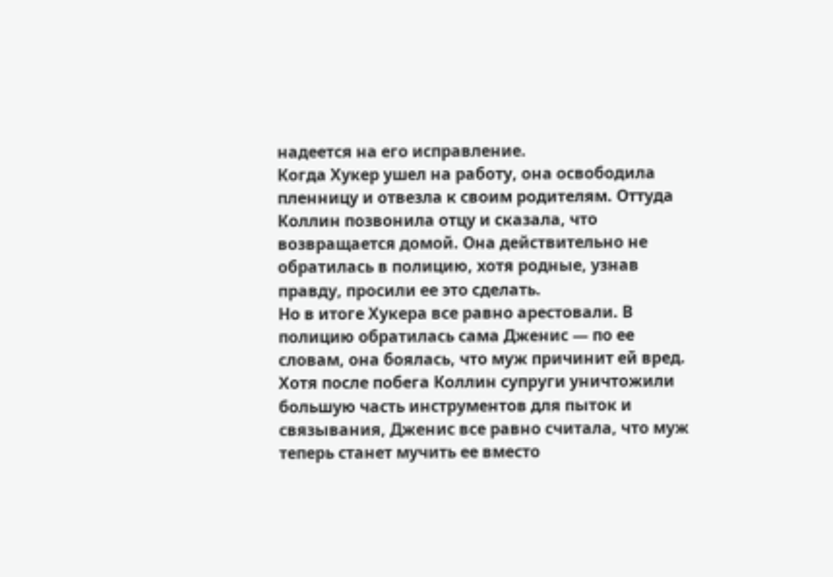надеется на его исправление.
Когда Хукер ушел на работу, она освободила пленницу и отвезла к своим родителям. Оттуда Коллин позвонила отцу и сказала, что возвращается домой. Она действительно не обратилась в полицию, хотя родные, узнав правду, просили ее это сделать.
Но в итоге Хукера все равно арестовали. В полицию обратилась сама Дженис — по ее словам, она боялась, что муж причинит ей вред. Хотя после побега Коллин супруги уничтожили большую часть инструментов для пыток и связывания, Дженис все равно считала, что муж теперь станет мучить ее вместо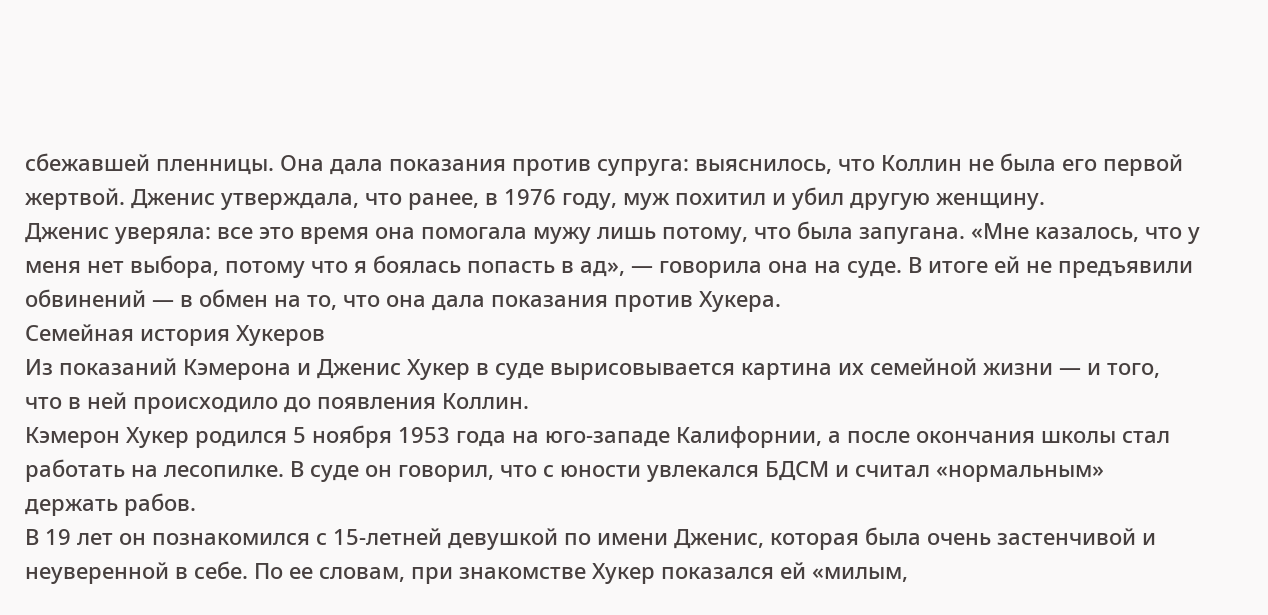сбежавшей пленницы. Она дала показания против супруга: выяснилось, что Коллин не была его первой жертвой. Дженис утверждала, что ранее, в 1976 году, муж похитил и убил другую женщину.
Дженис уверяла: все это время она помогала мужу лишь потому, что была запугана. «Мне казалось, что у меня нет выбора, потому что я боялась попасть в ад», — говорила она на суде. В итоге ей не предъявили обвинений — в обмен на то, что она дала показания против Хукера.
Семейная история Хукеров
Из показаний Кэмерона и Дженис Хукер в суде вырисовывается картина их семейной жизни — и того, что в ней происходило до появления Коллин.
Кэмерон Хукер родился 5 ноября 1953 года на юго-западе Калифорнии, а после окончания школы стал работать на лесопилке. В суде он говорил, что с юности увлекался БДСМ и считал «нормальным» держать рабов.
В 19 лет он познакомился с 15-летней девушкой по имени Дженис, которая была очень застенчивой и неуверенной в себе. По ее словам, при знакомстве Хукер показался ей «милым,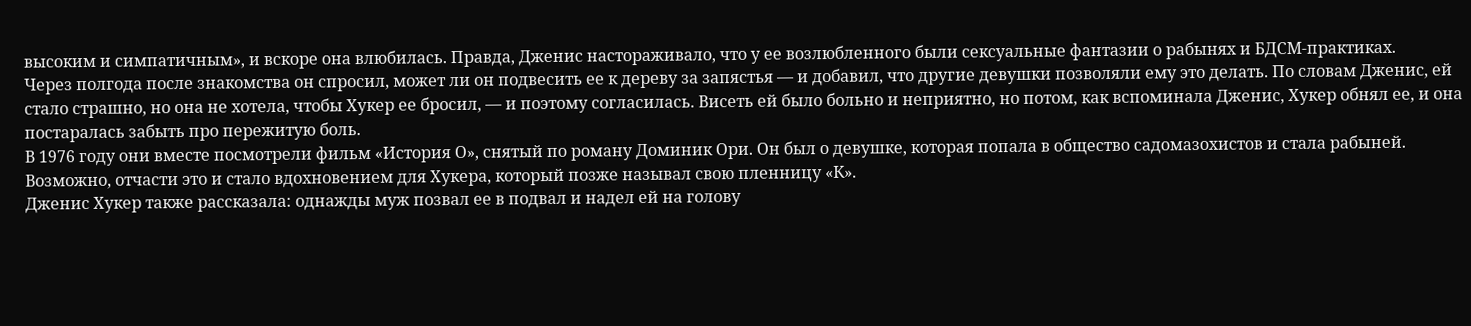высоким и симпатичным», и вскоре она влюбилась. Правда, Дженис настораживало, что у ее возлюбленного были сексуальные фантазии о рабынях и БДСМ-практиках.
Через полгода после знакомства он спросил, может ли он подвесить ее к дереву за запястья — и добавил, что другие девушки позволяли ему это делать. По словам Дженис, ей стало страшно, но она не хотела, чтобы Хукер ее бросил, — и поэтому согласилась. Висеть ей было больно и неприятно, но потом, как вспоминала Дженис, Хукер обнял ее, и она постаралась забыть про пережитую боль.
В 1976 году они вместе посмотрели фильм «История О», снятый по роману Доминик Ори. Он был о девушке, которая попала в общество садомазохистов и стала рабыней. Возможно, отчасти это и стало вдохновением для Хукера, который позже называл свою пленницу «К».
Дженис Хукер также рассказала: однажды муж позвал ее в подвал и надел ей на голову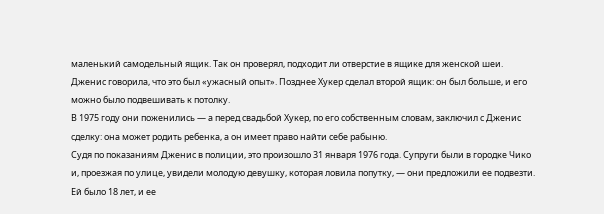маленький самодельный ящик. Так он проверял, подходит ли отверстие в ящике для женской шеи. Дженис говорила, что это был «ужасный опыт». Позднее Хукер сделал второй ящик: он был больше, и его можно было подвешивать к потолку.
В 1975 году они поженились — а перед свадьбой Хукер, по его собственным словам, заключил с Дженис сделку: она может родить ребенка, а он имеет право найти себе рабыню.
Судя по показаниям Дженис в полиции, это произошло 31 января 1976 года. Супруги были в городке Чико и, проезжая по улице, увидели молодую девушку, которая ловила попутку, — они предложили ее подвезти. Ей было 18 лет, и ее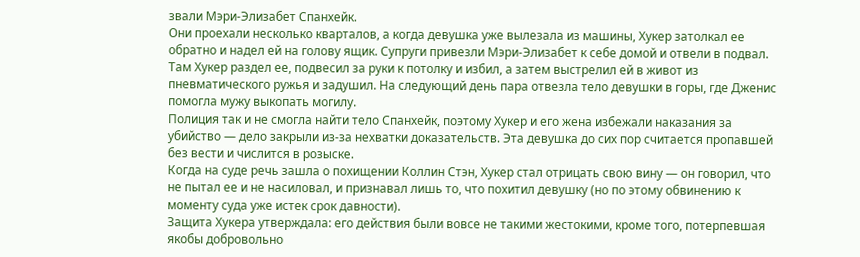звали Мэри-Элизабет Спанхейк.
Они проехали несколько кварталов, а когда девушка уже вылезала из машины, Хукер затолкал ее обратно и надел ей на голову ящик. Супруги привезли Мэри-Элизабет к себе домой и отвели в подвал. Там Хукер раздел ее, подвесил за руки к потолку и избил, а затем выстрелил ей в живот из пневматического ружья и задушил. На следующий день пара отвезла тело девушки в горы, где Дженис помогла мужу выкопать могилу.
Полиция так и не смогла найти тело Спанхейк, поэтому Хукер и его жена избежали наказания за убийство — дело закрыли из-за нехватки доказательств. Эта девушка до сих пор считается пропавшей без вести и числится в розыске.
Когда на суде речь зашла о похищении Коллин Стэн, Хукер стал отрицать свою вину — он говорил, что не пытал ее и не насиловал, и признавал лишь то, что похитил девушку (но по этому обвинению к моменту суда уже истек срок давности).
Защита Хукера утверждала: его действия были вовсе не такими жестокими, кроме того, потерпевшая якобы добровольно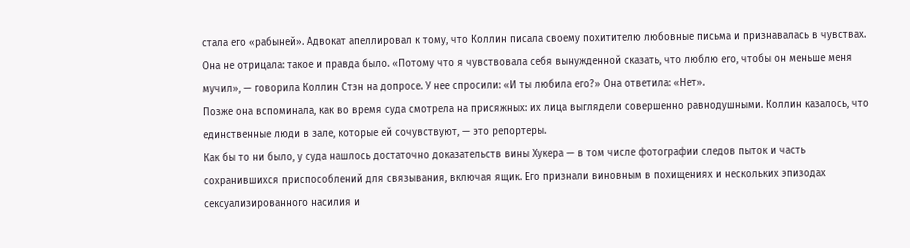стала его «рабыней». Адвокат апеллировал к тому, что Коллин писала своему похитителю любовные письма и признавалась в чувствах.
Она не отрицала: такое и правда было. «Потому что я чувствовала себя вынужденной сказать, что люблю его, чтобы он меньше меня мучил», — говорила Коллин Стэн на допросе. У нее спросили: «И ты любила его?» Она ответила: «Нет».
Позже она вспоминала, как во время суда смотрела на присяжных: их лица выглядели совершенно равнодушными. Коллин казалось, что единственные люди в зале, которые ей сочувствуют, — это репортеры.
Как бы то ни было, у суда нашлось достаточно доказательств вины Хукера — в том числе фотографии следов пыток и часть сохранившихся приспособлений для связывания, включая ящик. Его признали виновным в похищениях и нескольких эпизодах сексуализированного насилия и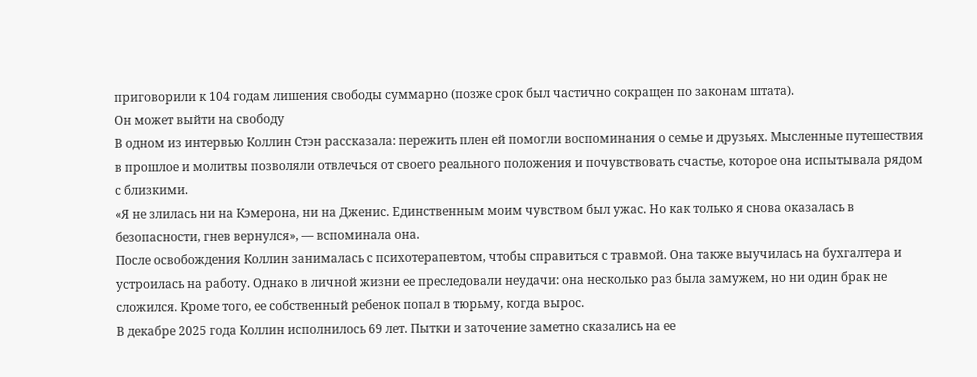приговорили к 104 годам лишения свободы суммарно (позже срок был частично сокращен по законам штата).
Он может выйти на свободу
В одном из интервью Коллин Стэн рассказала: пережить плен ей помогли воспоминания о семье и друзьях. Мысленные путешествия в прошлое и молитвы позволяли отвлечься от своего реального положения и почувствовать счастье, которое она испытывала рядом с близкими.
«Я не злилась ни на Кэмерона, ни на Дженис. Единственным моим чувством был ужас. Но как только я снова оказалась в безопасности, гнев вернулся», — вспоминала она.
После освобождения Коллин занималась с психотерапевтом, чтобы справиться с травмой. Она также выучилась на бухгалтера и устроилась на работу. Однако в личной жизни ее преследовали неудачи: она несколько раз была замужем, но ни один брак не сложился. Кроме того, ее собственный ребенок попал в тюрьму, когда вырос.
В декабре 2025 года Коллин исполнилось 69 лет. Пытки и заточение заметно сказались на ее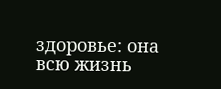здоровье: она всю жизнь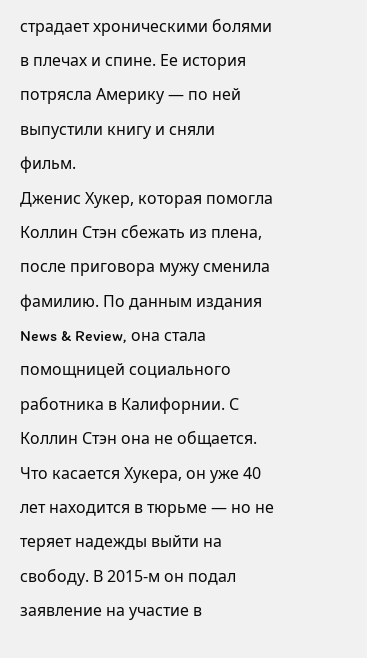страдает хроническими болями в плечах и спине. Ее история потрясла Америку — по ней выпустили книгу и сняли фильм.
Дженис Хукер, которая помогла Коллин Стэн сбежать из плена, после приговора мужу сменила фамилию. По данным издания News & Review, она стала помощницей социального работника в Калифорнии. С Коллин Стэн она не общается.
Что касается Хукера, он уже 40 лет находится в тюрьме — но не теряет надежды выйти на свободу. В 2015-м он подал заявление на участие в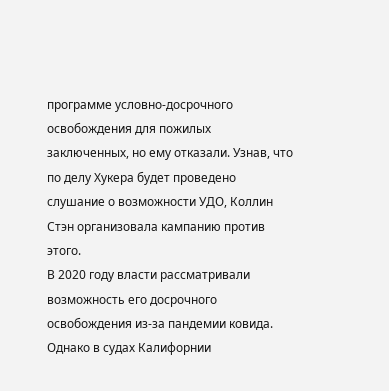программе условно-досрочного освобождения для пожилых заключенных, но ему отказали. Узнав, что по делу Хукера будет проведено слушание о возможности УДО, Коллин Стэн организовала кампанию против этого.
В 2020 году власти рассматривали возможность его досрочного освобождения из-за пандемии ковида. Однако в судах Калифорнии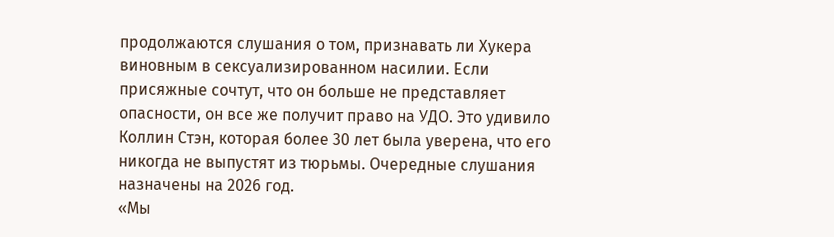продолжаются слушания о том, признавать ли Хукера виновным в сексуализированном насилии. Если присяжные сочтут, что он больше не представляет опасности, он все же получит право на УДО. Это удивило Коллин Стэн, которая более 30 лет была уверена, что его никогда не выпустят из тюрьмы. Очередные слушания назначены на 2026 год.
«Мы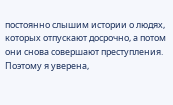постоянно слышим истории о людях, которых отпускают досрочно, а потом они снова совершают преступления. Поэтому я уверена,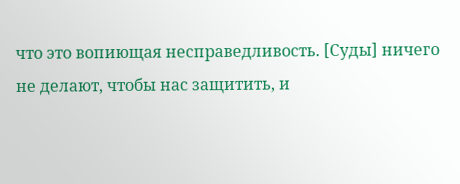что это вопиющая несправедливость. [Суды] ничего не делают, чтобы нас защитить, и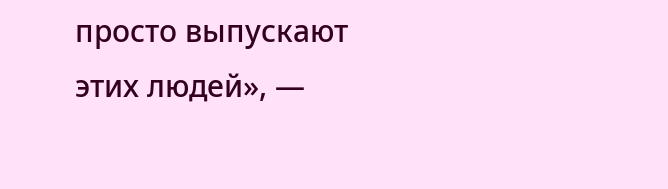просто выпускают этих людей», —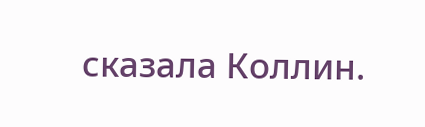сказала Коллин.